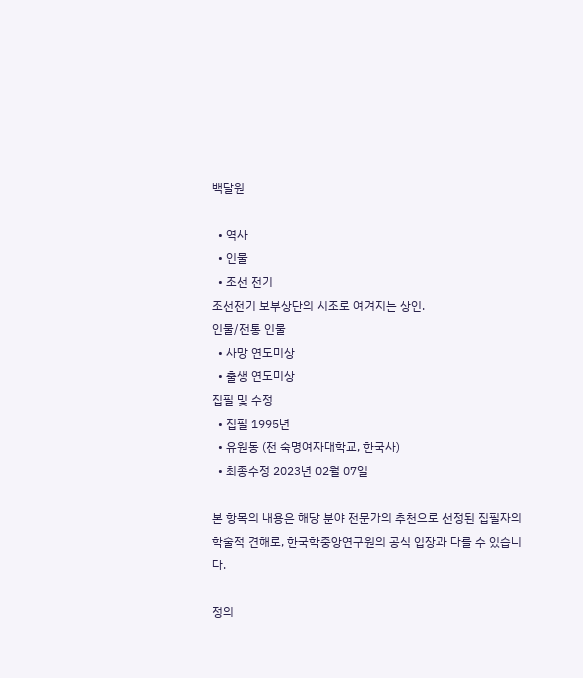백달원

  • 역사
  • 인물
  • 조선 전기
조선전기 보부상단의 시조로 여겨지는 상인.
인물/전통 인물
  • 사망 연도미상
  • 출생 연도미상
집필 및 수정
  • 집필 1995년
  • 유원동 (전 숙명여자대학교, 한국사)
  • 최종수정 2023년 02월 07일

본 항목의 내용은 해당 분야 전문가의 추천으로 선정된 집필자의 학술적 견해로, 한국학중앙연구원의 공식 입장과 다를 수 있습니다.

정의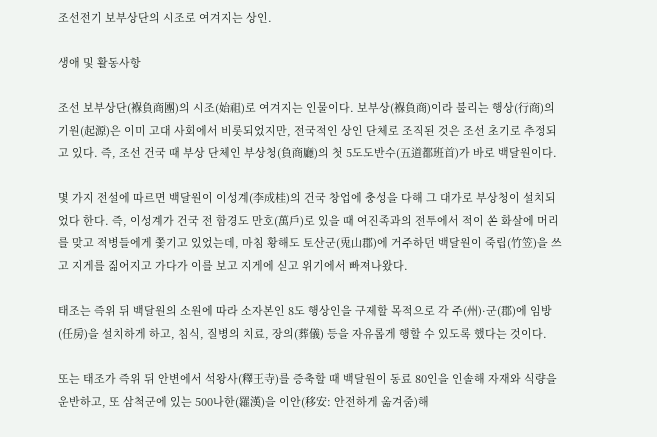조선전기 보부상단의 시조로 여겨지는 상인.

생애 및 활동사항

조선 보부상단(褓負商團)의 시조(始祖)로 여겨지는 인물이다. 보부상(褓負商)이라 불리는 행상(行商)의 기원(起源)은 이미 고대 사회에서 비롯되었지만, 전국적인 상인 단체로 조직된 것은 조선 초기로 추정되고 있다. 즉, 조선 건국 때 부상 단체인 부상청(負商廳)의 첫 5도도반수(五道都班首)가 바로 백달원이다.

몇 가지 전설에 따르면 백달원이 이성계(李成桂)의 건국 창업에 충성을 다해 그 대가로 부상청이 설치되었다 한다. 즉, 이성계가 건국 전 함경도 만호(萬戶)로 있을 때 여진족과의 전투에서 적이 쏜 화살에 머리를 맞고 적병들에게 쫓기고 있었는데, 마침 황해도 토산군(兎山郡)에 거주하던 백달원이 죽립(竹笠)을 쓰고 지게를 짊어지고 가다가 이를 보고 지게에 싣고 위기에서 빠져나왔다.

태조는 즉위 뒤 백달원의 소원에 따라 소자본인 8도 행상인을 구제할 목적으로 각 주(州)·군(郡)에 임방(任房)을 설치하게 하고, 침식, 질병의 치료, 장의(葬儀) 등을 자유롭게 행할 수 있도록 했다는 것이다.

또는 태조가 즉위 뒤 안변에서 석왕사(釋王寺)를 증축할 때 백달원이 동료 80인을 인솔해 자재와 식량을 운반하고, 또 삼척군에 있는 500나한(羅漢)을 이안(移安: 안전하게 옮겨줌)해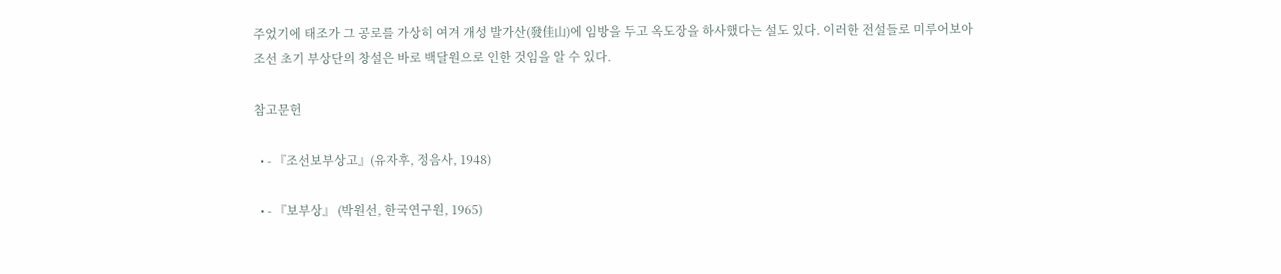주었기에 태조가 그 공로를 가상히 여겨 개성 발가산(發佳山)에 임방을 두고 옥도장을 하사했다는 설도 있다. 이러한 전설들로 미루어보아 조선 초기 부상단의 창설은 바로 백달원으로 인한 것임을 알 수 있다.

참고문헌

  • - 『조선보부상고』(유자후, 정음사, 1948)

  • - 『보부상』 (박원선, 한국연구원, 1965)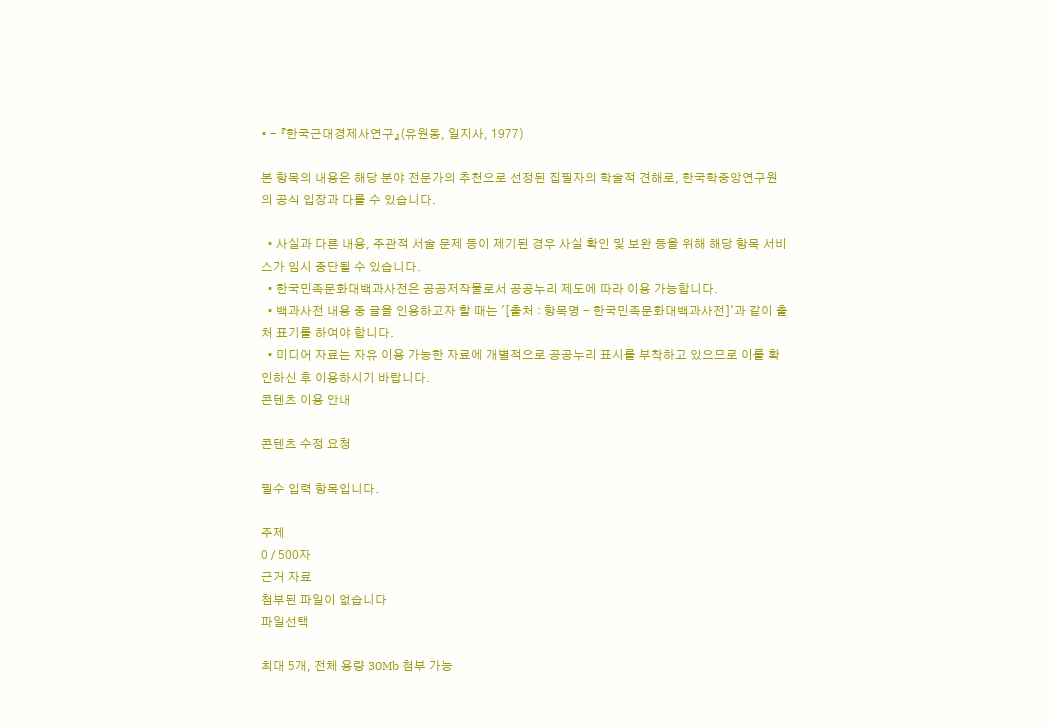• - 『한국근대경제사연구』(유원동, 일지사, 1977)

본 항목의 내용은 해당 분야 전문가의 추천으로 선정된 집필자의 학술적 견해로, 한국학중앙연구원의 공식 입장과 다를 수 있습니다.

  • 사실과 다른 내용, 주관적 서술 문제 등이 제기된 경우 사실 확인 및 보완 등을 위해 해당 항목 서비스가 임시 중단될 수 있습니다.
  • 한국민족문화대백과사전은 공공저작물로서 공공누리 제도에 따라 이용 가능합니다.
  • 백과사전 내용 중 글을 인용하고자 할 때는 '[출처 : 항목명 - 한국민족문화대백과사전]'과 같이 출처 표기를 하여야 합니다.
  • 미디어 자료는 자유 이용 가능한 자료에 개별적으로 공공누리 표시를 부착하고 있으므로 이를 확인하신 후 이용하시기 바랍니다.
콘텐츠 이용 안내

콘텐츠 수정 요청

필수 입력 항목입니다.

주제
0 / 500자
근거 자료
첨부된 파일이 없습니다
파일선택

최대 5개, 전체 용량 30Mb 첨부 가능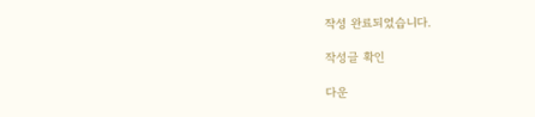작성 완료되었습니다.

작성글 확인

다운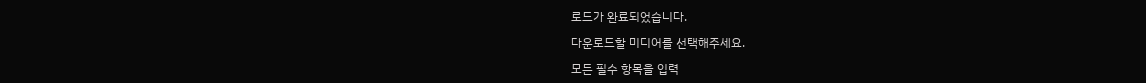로드가 완료되었습니다.

다운로드할 미디어를 선택해주세요.

모든 필수 항목을 입력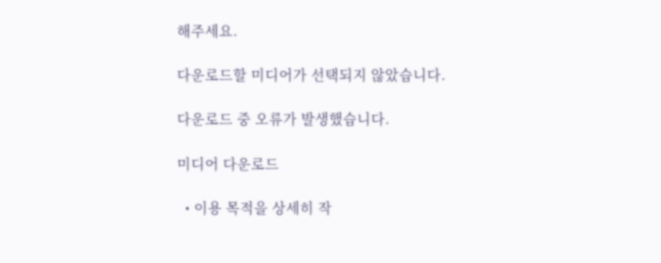해주세요.

다운로드할 미디어가 선택되지 않았습니다.

다운로드 중 오류가 발생했습니다.

미디어 다운로드

  • 이용 목적을 상세히 작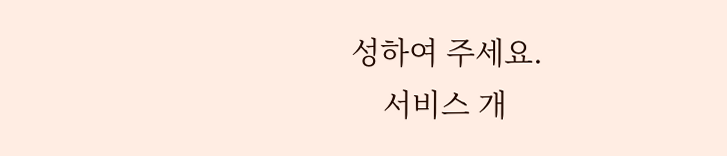성하여 주세요.
    서비스 개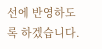선에 반영하도록 하겠습니다.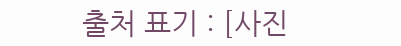출처 표기 : [사진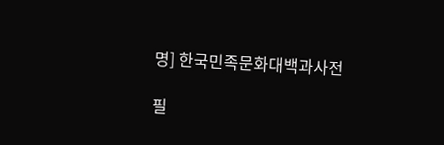명] 한국민족문화대백과사전

필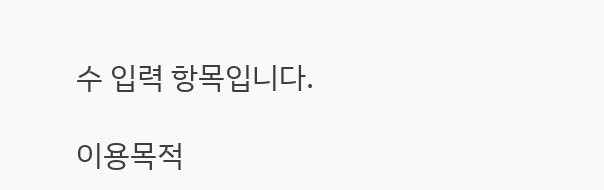수 입력 항목입니다.

이용목적